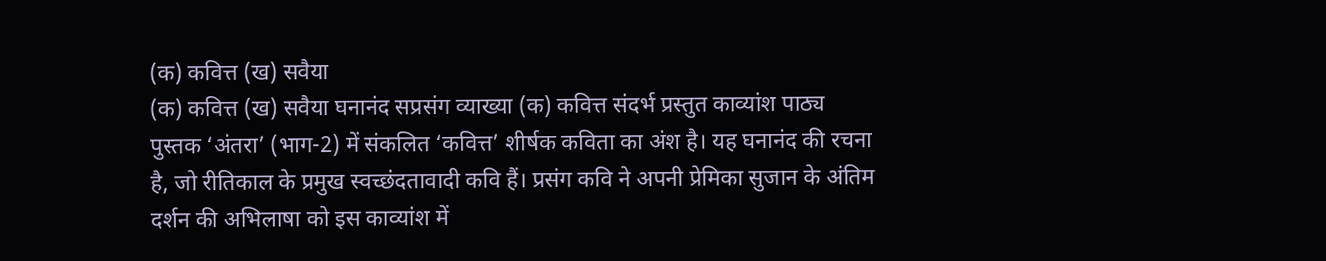(क) कवित्त (ख) सवैया
(क) कवित्त (ख) सवैया घनानंद सप्रसंग व्याख्या (क) कवित्त संदर्भ प्रस्तुत काव्यांश पाठ्य पुस्तक ‘अंतरा’ (भाग-2) में संकलित ‘कवित्त’ शीर्षक कविता का अंश है। यह घनानंद की रचना है, जो रीतिकाल के प्रमुख स्वच्छंदतावादी कवि हैं। प्रसंग कवि ने अपनी प्रेमिका सुजान के अंतिम दर्शन की अभिलाषा को इस काव्यांश में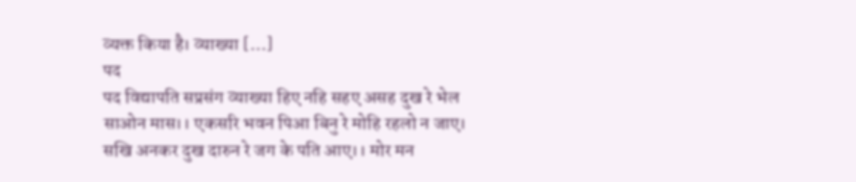व्यक्त किया है। व्याख्या […]
पद
पद विद्यापति सप्रसंग व्याख्या हिए नहि सहए असह दुख रे भेल साओन मास।। एकसरि भवन पिआ बिनु रे मोहि रहलो न जाए। सखि अनकर दुख दारुन रे जग के पति आए।। मोर मन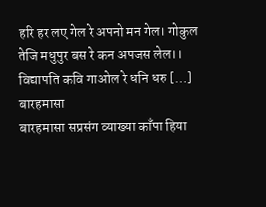हरि हर लए गेल रे अपनो मन गेल। गोकुल तेजि मधुपुर बस रे कन अपजस लेल।। विद्यापति कवि गाओल रे धनि धरु […]
बारहमासा
बारहमासा सप्रसंग व्याख्या काँपा हिया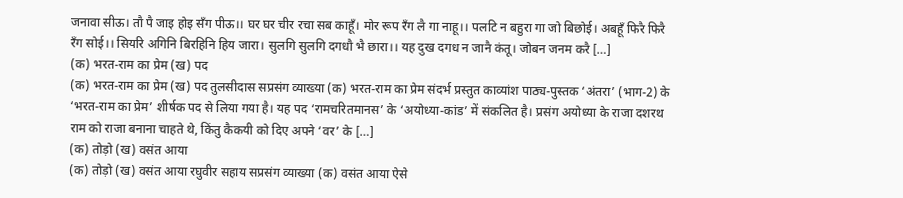जनावा सीऊ। तौ पै जाइ होइ सँग पीऊ।। घर घर चीर रचा सब काहूँ। मोर रूप रँग लै गा नाहू।। पलटि न बहुरा गा जो बिछोई। अबहूँ फिरै फिरै रँग सोई।। सियरि अगिनि बिरहिनि हिय जारा। सुलगि सुलगि दगधौ भै छारा।। यह दुख दगध न जानै कंतू। जोबन जनम करै […]
(क) भरत-राम का प्रेम (ख) पद
(क) भरत-राम का प्रेम (ख) पद तुलसीदास सप्रसंग व्याख्या (क) भरत-राम का प्रेम संदर्भ प्रस्तुत काव्यांश पाठ्य-पुस्तक ‘अंतरा’ (भाग-2) के ‘भरत-राम का प्रेम’ शीर्षक पद से लिया गया है। यह पद ‘रामचरितमानस’ के ‘अयोध्या-कांड’ में संकलित है। प्रसंग अयोध्या के राजा दशरथ राम को राजा बनाना चाहते थे, किंतु कैकयी को दिए अपने ‘वर’ के […]
(क) तोड़ो (ख) वसंत आया
(क) तोड़ो (ख) वसंत आया रघुवीर सहाय सप्रसंग व्याख्या (क) वसंत आया ऐसे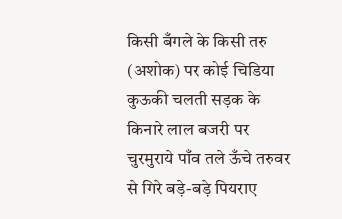किसी बँगले के किसी तरु (अशोक) पर कोई चिडिया कुऊकी चलती सड़क के किनारे लाल बजरी पर चुरमुराये पाँव तले ऊँचे तरुवर से गिरे बड़े-बड़े पियराए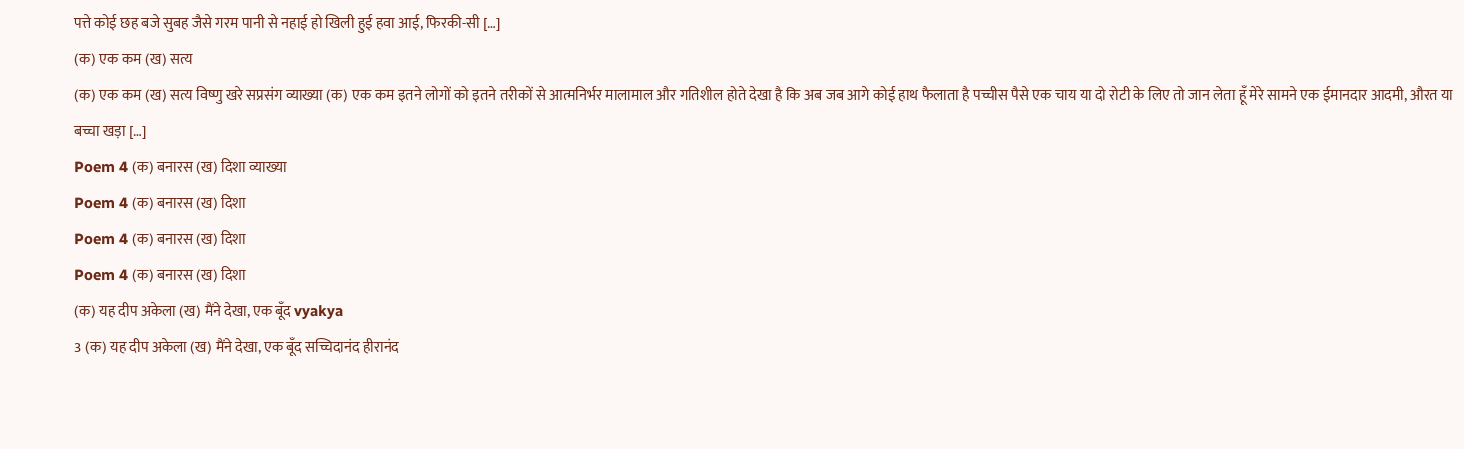पत्ते कोई छह बजे सुबह जैसे गरम पानी से नहाई हो खिली हुई हवा आई, फिरकी-सी […]
(क) एक कम (ख) सत्य
(क) एक कम (ख) सत्य विष्णु खरे सप्रसंग व्याख्या (क) एक कम इतने लोगों को इतने तरीकों से आत्मनिर्भर मालामाल और गतिशील होते देखा है कि अब जब आगे कोई हाथ फैलाता है पच्चीस पैसे एक चाय या दो रोटी के लिए तो जान लेता हूँ मेरे सामने एक ईमानदार आदमी, औरत या बच्चा खड़ा […]
Poem 4 (क) बनारस (ख) दिशा व्याख्या
Poem 4 (क) बनारस (ख) दिशा
Poem 4 (क) बनारस (ख) दिशा
Poem 4 (क) बनारस (ख) दिशा
(क) यह दीप अकेला (ख) मैंने देखा, एक बूँद vyakya
3 (क) यह दीप अकेला (ख) मैंने देखा, एक बूँद सच्चिदानंद हीरानंद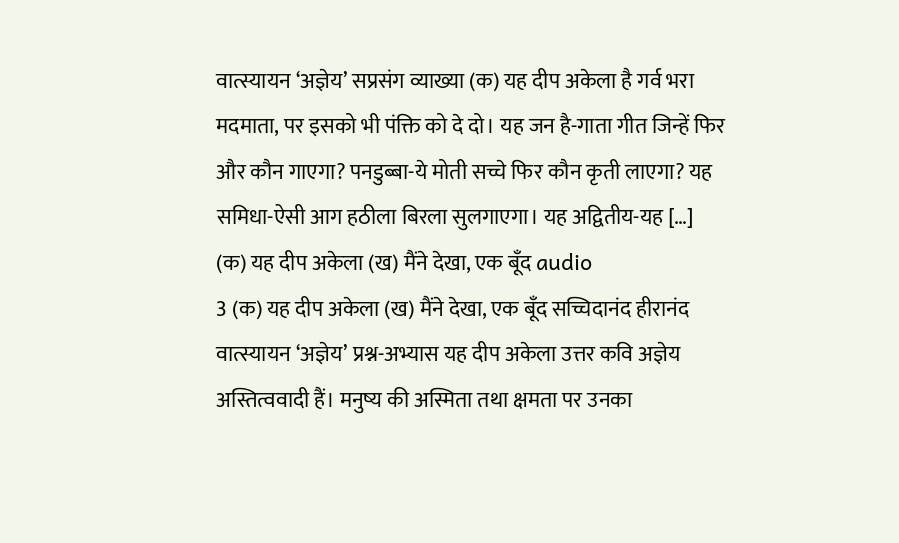वात्स्यायन ‘अज्ञेय’ सप्रसंग व्याख्या (क) यह दीप अकेला है गर्व भरा मदमाता, पर इसको भी पंक्ति को दे दो। यह जन है-गाता गीत जिन्हें फिर और कौन गाएगा? पनडुब्बा-ये मोती सच्चे फिर कौन कृती लाएगा? यह समिधा-ऐसी आग हठीला बिरला सुलगाएगा। यह अद्वितीय-यह […]
(क) यह दीप अकेला (ख) मैंने देखा, एक बूँद audio
3 (क) यह दीप अकेला (ख) मैंने देखा, एक बूँद सच्चिदानंद हीरानंद वात्स्यायन ‘अज्ञेय’ प्रश्न-अभ्यास यह दीप अकेला उत्तर कवि अज्ञेय अस्तित्ववादी हैं। मनुष्य की अस्मिता तथा क्षमता पर उनका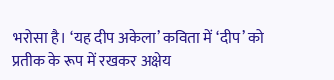भरोसा है। ‘यह दीप अकेला’ कविता में ‘दीप’ को प्रतीक के रूप में रखकर अक्षेय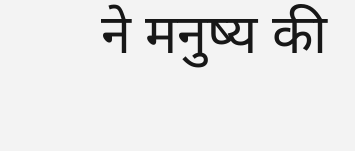ने मनुष्य की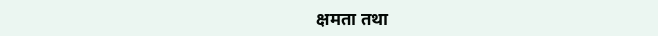क्षमता तथा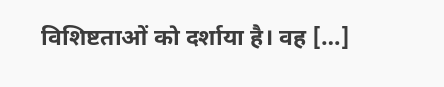विशिष्टताओं को दर्शाया है। वह […]